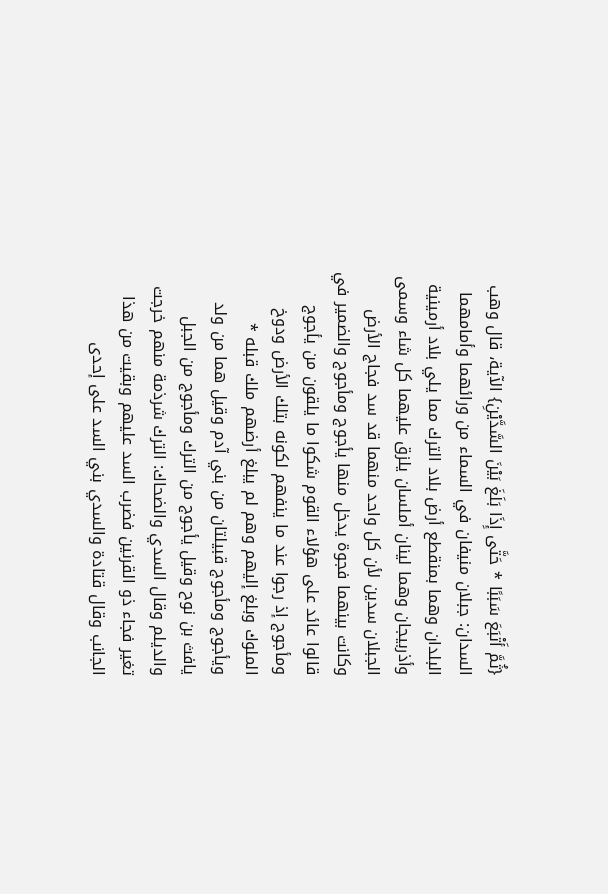{ثُمَّ أَتْبَعَ سَبَبًا * حَتَّى إِذَا بَلَغَ بَيْنَ السَّدَّيْنِ} الآية، قال وهب السدان: جبلان منيفان في السماء من ورائهما وأمامهما البلدان وهما بمنقطع أرض بلاد الترك مما يلي بلاد أرمينية وأذربيجان وهما لينان أملسان يلزق عليهما كل شاء وسمى الجبلان سدين لأن كل واحد منهما قد سد فجاج الأرض وكانت بينهما فجوة يدخل منها يأجوج ومأجوج والضمير في قالوا عائد على هؤلاء القوم شكوا ما يلقون من يأجوج ومأجوج إذ رجوا عند ما ينفهم لكونه بتلك الأرض ودوخ الملوك وبلغ إليهم وهم لم يبلغ أرضهم ملك قبله * ويأجوج ومأجوج قبيلتان من بني آدم وقيل هما من ولد يافث بن نوح وقيل يأجوج من الترك ومأجوج من الجبل والديلم وقال السدي والضحاك: الترك شرذمة منهم خرجت تغير فجاء ذو القرنين فضرب السد عليهم وبقيت من هذا الجانب وقال قتادة والسدي بني السد على إحدى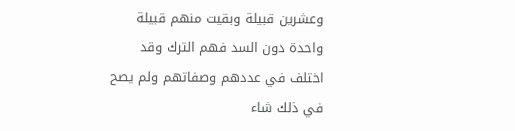وعشرين قبيلة وبقيت منهم قبيلة واحدة دون السد فهم الترك وقد اختلف في عددهم وصفاتهم ولم يصح في ذلك شاء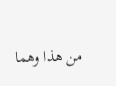من هذا وهما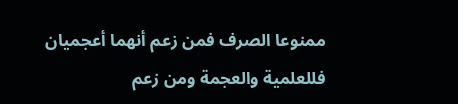ممنوعا الصرف فمن زعم أنهما أعجميان فللعلمية والعجمة ومن زعم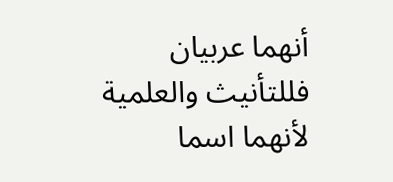أنهما عربيان فللتأنيث والعلمية لأنهما اسما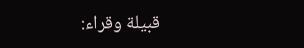قبيلة وقراء: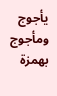يأجوج ومأجوج بهمزة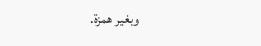وبغير همزة.